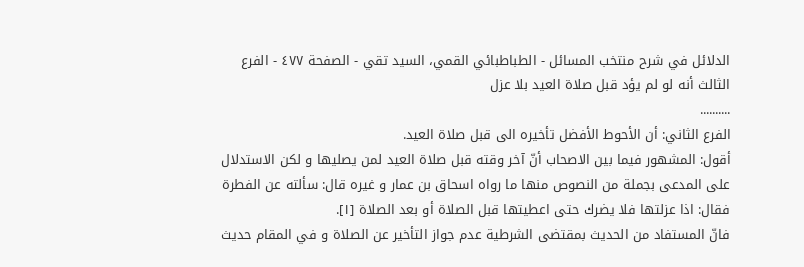الدلائل في شرح منتخب المسائل - الطباطبائي القمي، السید تقي - الصفحة ٤٧٧ - الفرع الثالث أنه لو لم يؤد قبل صلاة العيد بلا عزل
..........
الفرع الثاني: أن الأحوط الأفضل تأخيره الى قبل صلاة العيد.
أقول: المشهور فيما بين الاصحاب أنّ آخر وقته قبل صلاة العيد لمن يصليها و لكن الاستدلال على المدعى بجملة من النصوص منها ما رواه اسحاق بن عمار و غيره قال: سألته عن الفطرة فقال: اذا عزلتها فلا يضرك حتى اعطيتها قبل الصلاة أو بعد الصلاة [١].
فانّ المستفاد من الحديث بمقتضى الشرطية عدم جواز التأخير عن الصلاة و في المقام حديث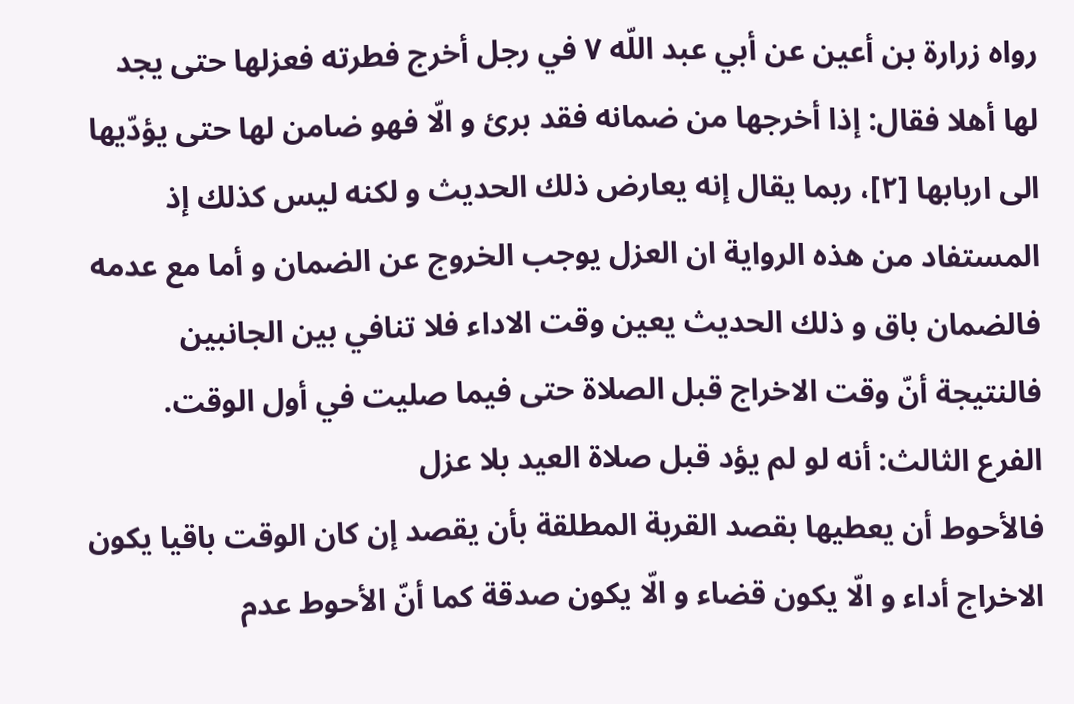رواه زرارة بن أعين عن أبي عبد اللّه ٧ في رجل أخرج فطرته فعزلها حتى يجد لها أهلا فقال: إذا أخرجها من ضمانه فقد برئ و الّا فهو ضامن لها حتى يؤدّيها الى اربابها [٢]، ربما يقال إنه يعارض ذلك الحديث و لكنه ليس كذلك إذ المستفاد من هذه الرواية ان العزل يوجب الخروج عن الضمان و أما مع عدمه فالضمان باق و ذلك الحديث يعين وقت الاداء فلا تنافي بين الجانبين فالنتيجة أنّ وقت الاخراج قبل الصلاة حتى فيما صليت في أول الوقت.
الفرع الثالث: أنه لو لم يؤد قبل صلاة العيد بلا عزل
فالأحوط أن يعطيها بقصد القربة المطلقة بأن يقصد إن كان الوقت باقيا يكون الاخراج أداء و الّا يكون قضاء و الّا يكون صدقة كما أنّ الأحوط عدم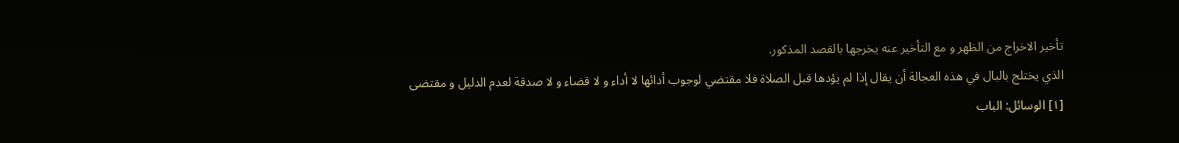تأخير الاخراج من الظهر و مع التأخير عنه يخرجها بالقصد المذكور.
الذي يختلج بالبال في هذه العجالة أن يقال إذا لم يؤدها قبل الصلاة فلا مقتضي لوجوب أدائها لا أداء و لا قضاء و لا صدقة لعدم الدليل و مقتضى
[١] الوسائل: الباب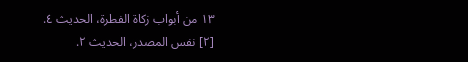١٣ من أبواب زكاة الفطرة، الحديث ٤.
[٢] نفس المصدر، الحديث ٢.